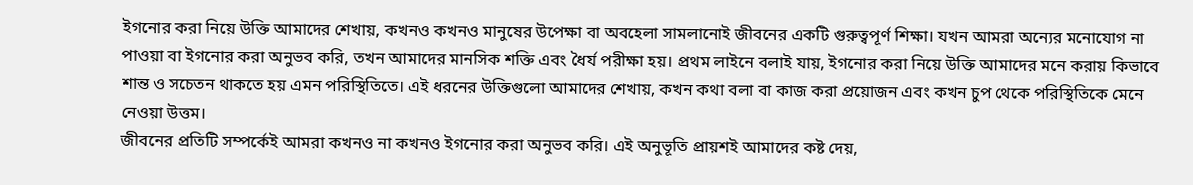ইগনোর করা নিয়ে উক্তি আমাদের শেখায়, কখনও কখনও মানুষের উপেক্ষা বা অবহেলা সামলানোই জীবনের একটি গুরুত্বপূর্ণ শিক্ষা। যখন আমরা অন্যের মনোযোগ না পাওয়া বা ইগনোর করা অনুভব করি, তখন আমাদের মানসিক শক্তি এবং ধৈর্য পরীক্ষা হয়। প্রথম লাইনে বলাই যায়, ইগনোর করা নিয়ে উক্তি আমাদের মনে করায় কিভাবে শান্ত ও সচেতন থাকতে হয় এমন পরিস্থিতিতে। এই ধরনের উক্তিগুলো আমাদের শেখায়, কখন কথা বলা বা কাজ করা প্রয়োজন এবং কখন চুপ থেকে পরিস্থিতিকে মেনে নেওয়া উত্তম।
জীবনের প্রতিটি সম্পর্কেই আমরা কখনও না কখনও ইগনোর করা অনুভব করি। এই অনুভূতি প্রায়শই আমাদের কষ্ট দেয়,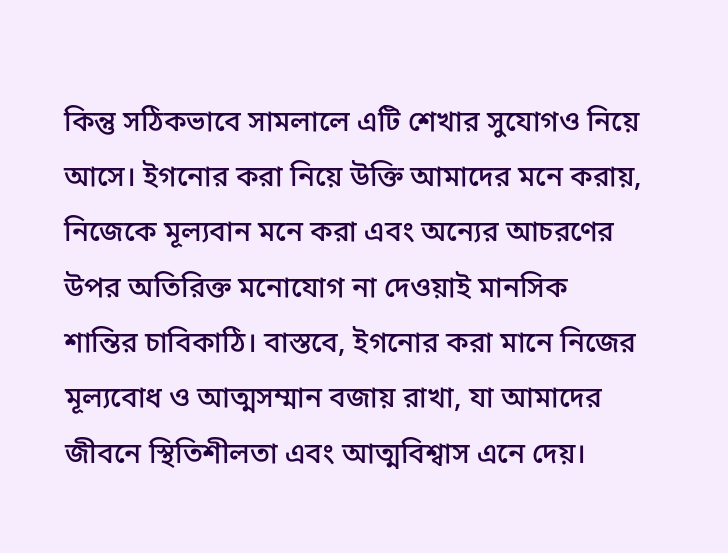কিন্তু সঠিকভাবে সামলালে এটি শেখার সুযোগও নিয়ে আসে। ইগনোর করা নিয়ে উক্তি আমাদের মনে করায়, নিজেকে মূল্যবান মনে করা এবং অন্যের আচরণের উপর অতিরিক্ত মনোযোগ না দেওয়াই মানসিক শান্তির চাবিকাঠি। বাস্তবে, ইগনোর করা মানে নিজের মূল্যবোধ ও আত্মসম্মান বজায় রাখা, যা আমাদের জীবনে স্থিতিশীলতা এবং আত্মবিশ্বাস এনে দেয়।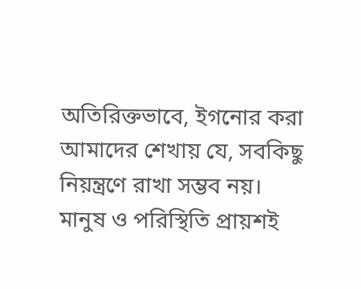অতিরিক্তভাবে, ইগনোর করা আমাদের শেখায় যে, সবকিছু নিয়ন্ত্রণে রাখা সম্ভব নয়। মানুষ ও পরিস্থিতি প্রায়শই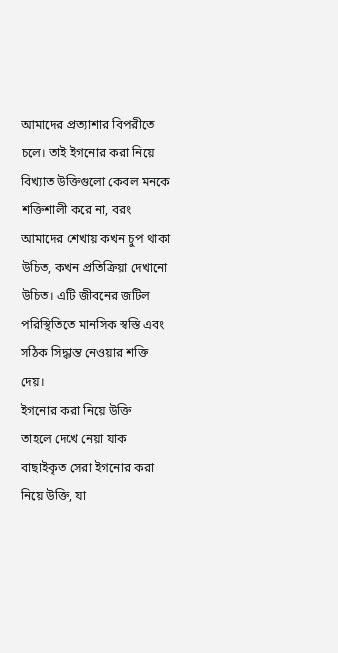আমাদের প্রত্যাশার বিপরীতে চলে। তাই ইগনোর করা নিয়ে বিখ্যাত উক্তিগুলো কেবল মনকে শক্তিশালী করে না, বরং আমাদের শেখায় কখন চুপ থাকা উচিত, কখন প্রতিক্রিয়া দেখানো উচিত। এটি জীবনের জটিল পরিস্থিতিতে মানসিক স্বস্তি এবং সঠিক সিদ্ধান্ত নেওয়ার শক্তি দেয়।
ইগনোর করা নিয়ে উক্তি
তাহলে দেখে নেয়া যাক বাছাইকৃত সেরা ইগনোর করা নিয়ে উক্তি, যা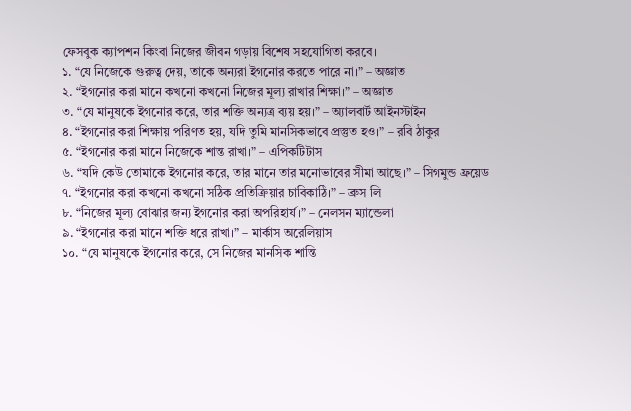ফেসবুক ক্যাপশন কিংবা নিজের জীবন গড়ায় বিশেষ সহযোগিতা করবে।
১. “যে নিজেকে গুরুত্ব দেয়, তাকে অন্যরা ইগনোর করতে পারে না।” – অজ্ঞাত
২. “ইগনোর করা মানে কখনো কখনো নিজের মূল্য রাখার শিক্ষা।” – অজ্ঞাত
৩. “যে মানুষকে ইগনোর করে, তার শক্তি অন্যত্র ব্যয় হয়।” – অ্যালবার্ট আইনস্টাইন
৪. “ইগনোর করা শিক্ষায় পরিণত হয়, যদি তুমি মানসিকভাবে প্রস্তুত হও।” – রবি ঠাকুর
৫. “ইগনোর করা মানে নিজেকে শান্ত রাখা।” – এপিকটিটাস
৬. “যদি কেউ তোমাকে ইগনোর করে, তার মানে তার মনোভাবের সীমা আছে।” – সিগমুন্ড ফ্রয়েড
৭. “ইগনোর করা কখনো কখনো সঠিক প্রতিক্রিয়ার চাবিকাঠি।” – ব্রুস লি
৮. “নিজের মূল্য বোঝার জন্য ইগনোর করা অপরিহার্য।” – নেলসন ম্যান্ডেলা
৯. “ইগনোর করা মানে শক্তি ধরে রাখা।” – মার্কাস অরেলিয়াস
১০. “যে মানুষকে ইগনোর করে, সে নিজের মানসিক শান্তি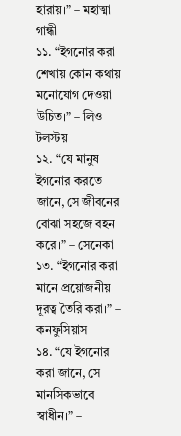হারায়।” – মহাত্মা গান্ধী
১১. “ইগনোর করা শেখায় কোন কথায় মনোযোগ দেওয়া উচিত।” – লিও টলস্টয়
১২. “যে মানুষ ইগনোর করতে জানে, সে জীবনের বোঝা সহজে বহন করে।” – সেনেকা
১৩. “ইগনোর করা মানে প্রয়োজনীয় দূরত্ব তৈরি করা।” – কনফুসিয়াস
১৪. “যে ইগনোর করা জানে, সে মানসিকভাবে স্বাধীন।” –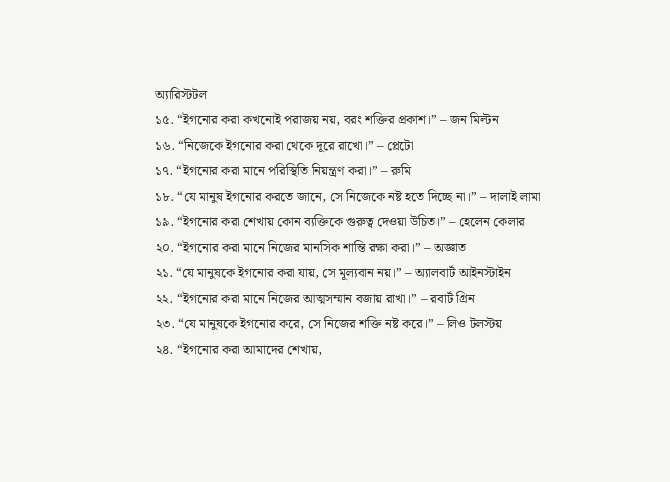অ্যারিস্টটল
১৫. “ইগনোর করা কখনোই পরাজয় নয়, বরং শক্তির প্রকাশ।” – জন মিল্টন
১৬. “নিজেকে ইগনোর করা থেকে দূরে রাখো।” – প্লেটো
১৭. “ইগনোর করা মানে পরিস্থিতি নিয়ন্ত্রণ করা।” – রুমি
১৮. “যে মানুষ ইগনোর করতে জানে, সে নিজেকে নষ্ট হতে দিচ্ছে না।” – দালাই লামা
১৯. “ইগনোর করা শেখায় কোন ব্যক্তিকে গুরুত্ব দেওয়া উচিত।” – হেলেন কেলার
২০. “ইগনোর করা মানে নিজের মানসিক শান্তি রক্ষা করা।” – অজ্ঞাত
২১. “যে মানুষকে ইগনোর করা যায়, সে মূল্যবান নয়।” – অ্যালবার্ট আইনস্টাইন
২২. “ইগনোর করা মানে নিজের আত্মসম্মান বজায় রাখা।” – রবার্ট গ্রিন
২৩. “যে মানুষকে ইগনোর করে, সে নিজের শক্তি নষ্ট করে।” – লিও টলস্টয়
২৪. “ইগনোর করা আমাদের শেখায়,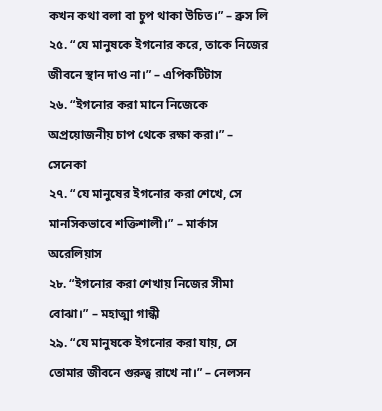কখন কথা বলা বা চুপ থাকা উচিত।” – ব্রুস লি
২৫. “যে মানুষকে ইগনোর করে, তাকে নিজের জীবনে স্থান দাও না।” – এপিকটিটাস
২৬. “ইগনোর করা মানে নিজেকে অপ্রয়োজনীয় চাপ থেকে রক্ষা করা।” – সেনেকা
২৭. “যে মানুষের ইগনোর করা শেখে, সে মানসিকভাবে শক্তিশালী।” – মার্কাস অরেলিয়াস
২৮. “ইগনোর করা শেখায় নিজের সীমা বোঝা।” – মহাত্মা গান্ধী
২৯. “যে মানুষকে ইগনোর করা যায়, সে তোমার জীবনে গুরুত্ব রাখে না।” – নেলসন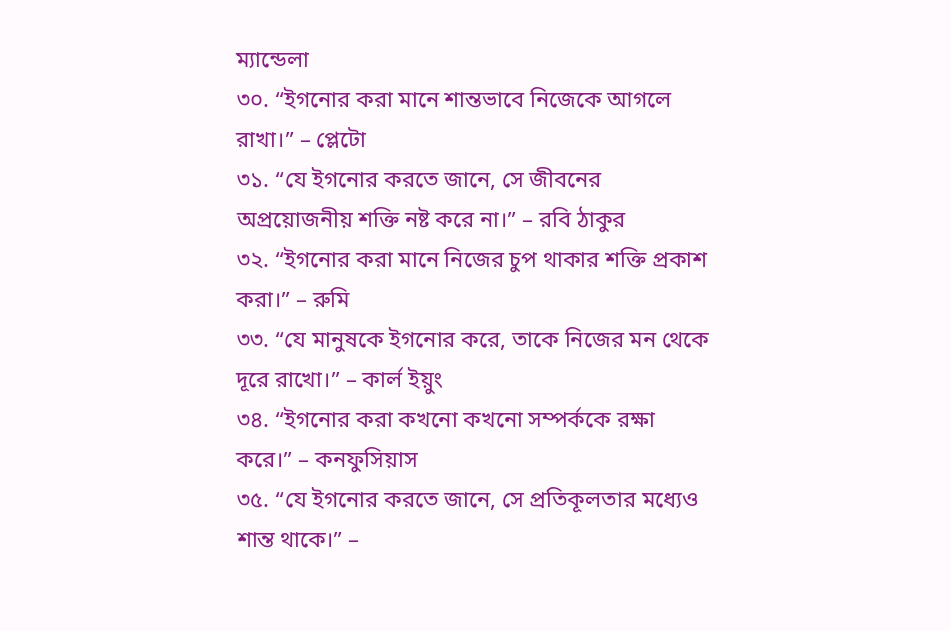ম্যান্ডেলা
৩০. “ইগনোর করা মানে শান্তভাবে নিজেকে আগলে রাখা।” – প্লেটো
৩১. “যে ইগনোর করতে জানে, সে জীবনের অপ্রয়োজনীয় শক্তি নষ্ট করে না।” – রবি ঠাকুর
৩২. “ইগনোর করা মানে নিজের চুপ থাকার শক্তি প্রকাশ করা।” – রুমি
৩৩. “যে মানুষকে ইগনোর করে, তাকে নিজের মন থেকে দূরে রাখো।” – কার্ল ইয়ুং
৩৪. “ইগনোর করা কখনো কখনো সম্পর্ককে রক্ষা করে।” – কনফুসিয়াস
৩৫. “যে ইগনোর করতে জানে, সে প্রতিকূলতার মধ্যেও শান্ত থাকে।” –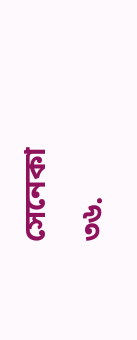সেনেকা
৩৬.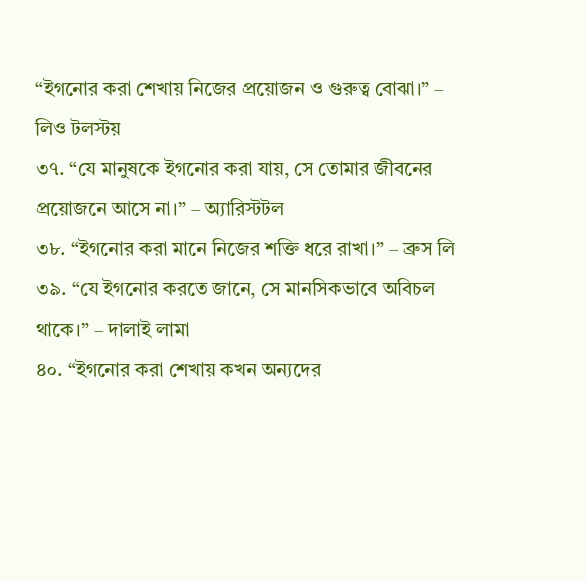“ইগনোর করা শেখায় নিজের প্রয়োজন ও গুরুত্ব বোঝা।” – লিও টলস্টয়
৩৭. “যে মানুষকে ইগনোর করা যায়, সে তোমার জীবনের প্রয়োজনে আসে না।” – অ্যারিস্টটল
৩৮. “ইগনোর করা মানে নিজের শক্তি ধরে রাখা।” – ব্রুস লি
৩৯. “যে ইগনোর করতে জানে, সে মানসিকভাবে অবিচল থাকে।” – দালাই লামা
৪০. “ইগনোর করা শেখায় কখন অন্যদের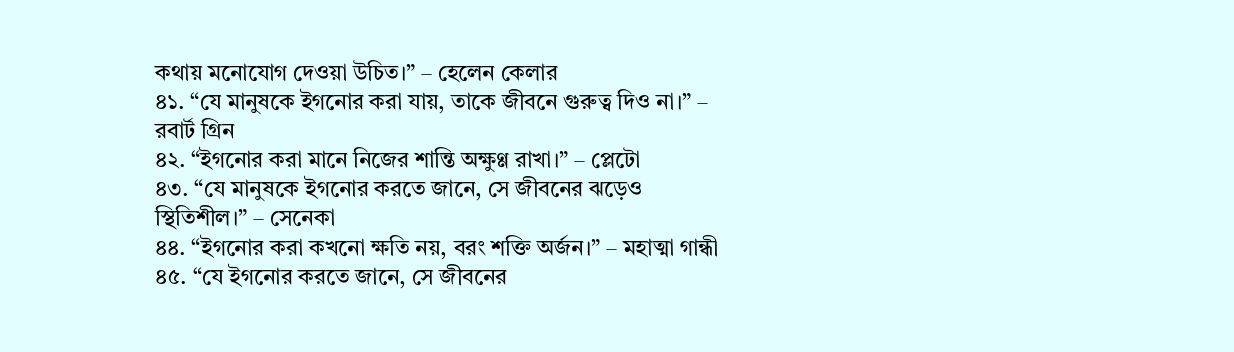কথায় মনোযোগ দেওয়া উচিত।” – হেলেন কেলার
৪১. “যে মানুষকে ইগনোর করা যায়, তাকে জীবনে গুরুত্ব দিও না।” – রবার্ট গ্রিন
৪২. “ইগনোর করা মানে নিজের শান্তি অক্ষুণ্ণ রাখা।” – প্লেটো
৪৩. “যে মানুষকে ইগনোর করতে জানে, সে জীবনের ঝড়েও স্থিতিশীল।” – সেনেকা
৪৪. “ইগনোর করা কখনো ক্ষতি নয়, বরং শক্তি অর্জন।” – মহাত্মা গান্ধী
৪৫. “যে ইগনোর করতে জানে, সে জীবনের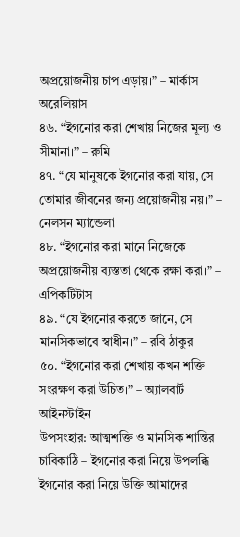অপ্রয়োজনীয় চাপ এড়ায়।” – মার্কাস অরেলিয়াস
৪৬. “ইগনোর করা শেখায় নিজের মূল্য ও সীমানা।” – রুমি
৪৭. “যে মানুষকে ইগনোর করা যায়, সে তোমার জীবনের জন্য প্রয়োজনীয় নয়।” – নেলসন ম্যান্ডেলা
৪৮. “ইগনোর করা মানে নিজেকে অপ্রয়োজনীয় ব্যস্ততা থেকে রক্ষা করা।” – এপিকটিটাস
৪৯. “যে ইগনোর করতে জানে, সে মানসিকভাবে স্বাধীন।” – রবি ঠাকুর
৫০. “ইগনোর করা শেখায় কখন শক্তি সংরক্ষণ করা উচিত।” – অ্যালবার্ট আইনস্টাইন
উপসংহার: আত্মশক্তি ও মানসিক শান্তির চাবিকাঠি – ইগনোর করা নিয়ে উপলব্ধি
ইগনোর করা নিয়ে উক্তি আমাদের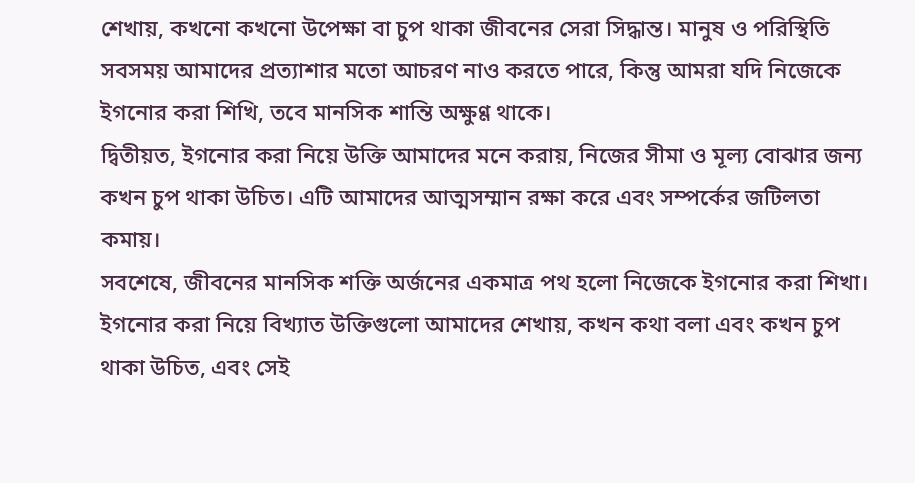শেখায়, কখনো কখনো উপেক্ষা বা চুপ থাকা জীবনের সেরা সিদ্ধান্ত। মানুষ ও পরিস্থিতি সবসময় আমাদের প্রত্যাশার মতো আচরণ নাও করতে পারে, কিন্তু আমরা যদি নিজেকে ইগনোর করা শিখি, তবে মানসিক শান্তি অক্ষুণ্ণ থাকে।
দ্বিতীয়ত, ইগনোর করা নিয়ে উক্তি আমাদের মনে করায়, নিজের সীমা ও মূল্য বোঝার জন্য কখন চুপ থাকা উচিত। এটি আমাদের আত্মসম্মান রক্ষা করে এবং সম্পর্কের জটিলতা কমায়।
সবশেষে, জীবনের মানসিক শক্তি অর্জনের একমাত্র পথ হলো নিজেকে ইগনোর করা শিখা। ইগনোর করা নিয়ে বিখ্যাত উক্তিগুলো আমাদের শেখায়, কখন কথা বলা এবং কখন চুপ থাকা উচিত, এবং সেই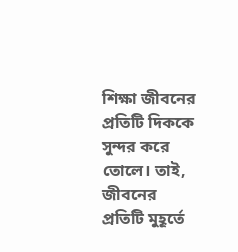শিক্ষা জীবনের প্রতিটি দিককে সুন্দর করে তোলে। তাই, জীবনের প্রতিটি মুহূর্তে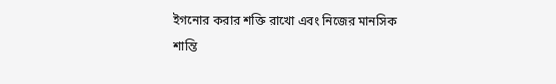ইগনোর করার শক্তি রাখো এবং নিজের মানসিক শান্তি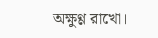অক্ষুণ্ণ রাখো।